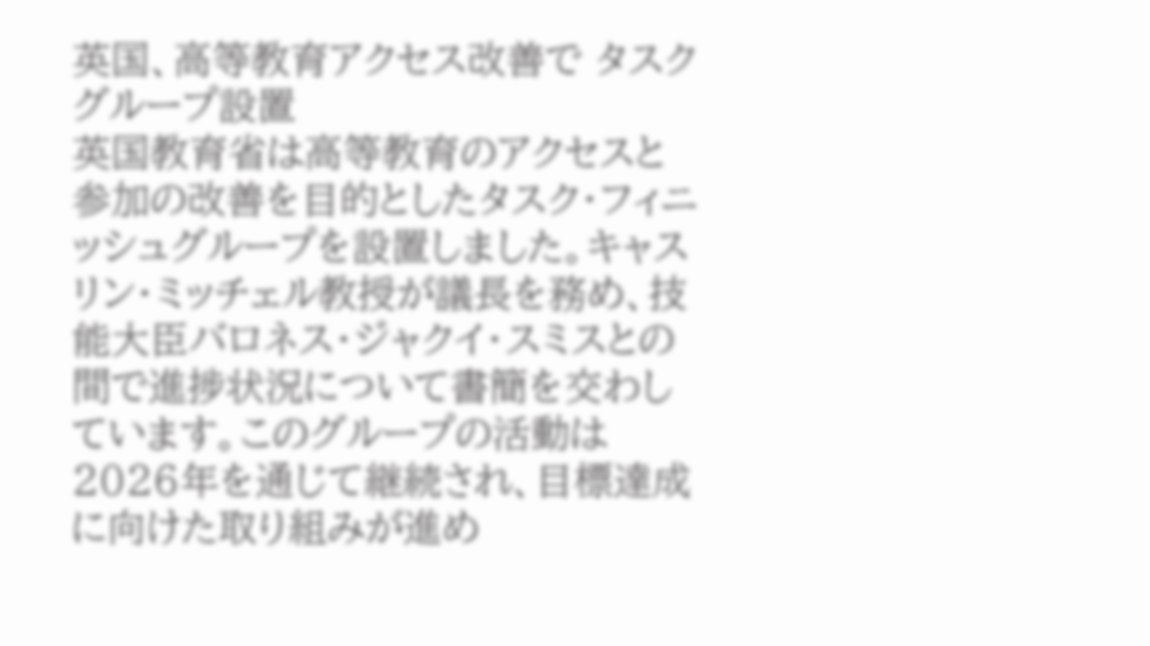英国、高等教育アクセス改善で タスクグループ設置
英国教育省は高等教育のアクセスと参加の改善を目的としたタスク・フィニッシュグループを設置しました。キャスリン・ミッチェル教授が議長を務め、技能大臣バロネス・ジャクイ・スミスとの間で進捗状況について書簡を交わしています。このグループの活動は2026年を通じて継続され、目標達成に向けた取り組みが進め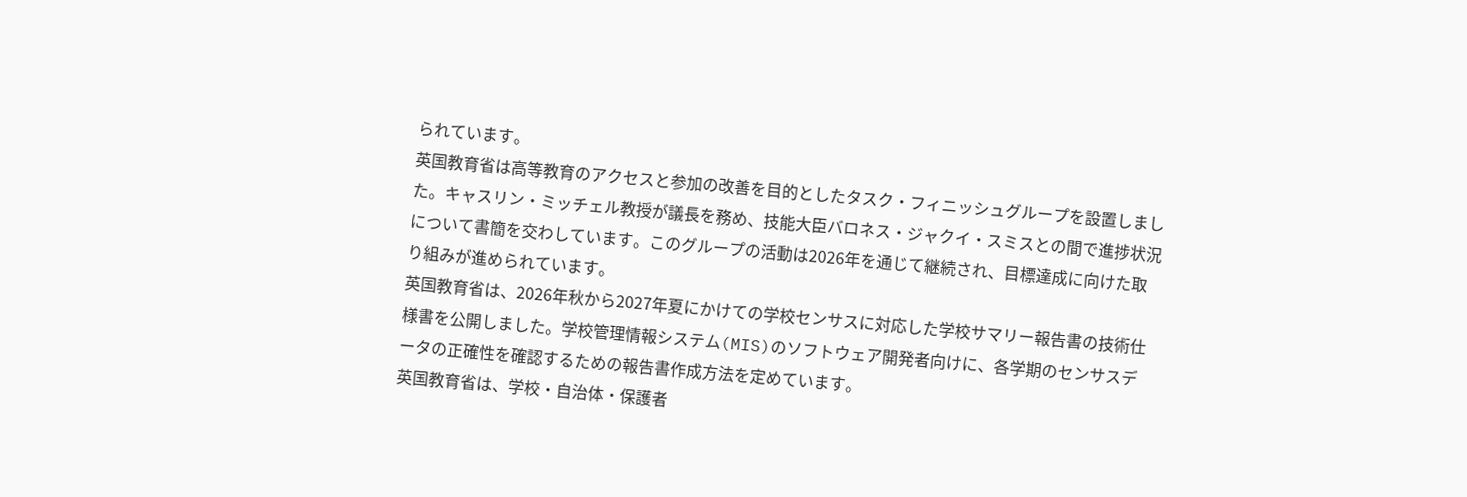られています。
英国教育省は高等教育のアクセスと参加の改善を目的としたタスク・フィニッシュグループを設置しました。キャスリン・ミッチェル教授が議長を務め、技能大臣バロネス・ジャクイ・スミスとの間で進捗状況について書簡を交わしています。このグループの活動は2026年を通じて継続され、目標達成に向けた取り組みが進められています。
英国教育省は、2026年秋から2027年夏にかけての学校センサスに対応した学校サマリー報告書の技術仕様書を公開しました。学校管理情報システム(MIS)のソフトウェア開発者向けに、各学期のセンサスデータの正確性を確認するための報告書作成方法を定めています。
英国教育省は、学校・自治体・保護者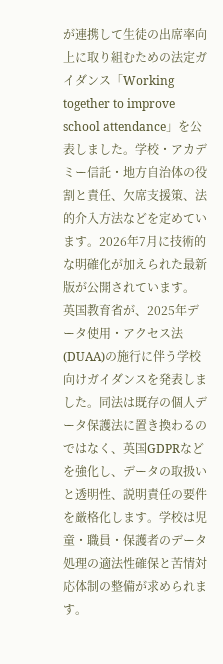が連携して生徒の出席率向上に取り組むための法定ガイダンス「Working together to improve school attendance」を公表しました。学校・アカデミー信託・地方自治体の役割と責任、欠席支援策、法的介入方法などを定めています。2026年7月に技術的な明確化が加えられた最新版が公開されています。
英国教育省が、2025年データ使用・アクセス法(DUAA)の施行に伴う学校向けガイダンスを発表しました。同法は既存の個人データ保護法に置き換わるのではなく、英国GDPRなどを強化し、データの取扱いと透明性、説明責任の要件を厳格化します。学校は児童・職員・保護者のデータ処理の適法性確保と苦情対応体制の整備が求められます。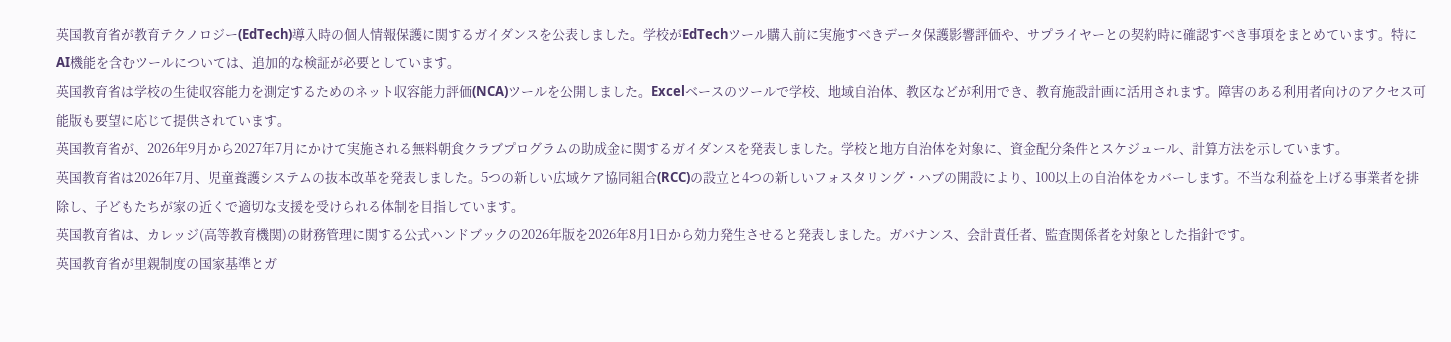英国教育省が教育テクノロジー(EdTech)導入時の個人情報保護に関するガイダンスを公表しました。学校がEdTechツール購入前に実施すべきデータ保護影響評価や、サプライヤーとの契約時に確認すべき事項をまとめています。特にAI機能を含むツールについては、追加的な検証が必要としています。
英国教育省は学校の生徒収容能力を測定するためのネット収容能力評価(NCA)ツールを公開しました。Excelベースのツールで学校、地域自治体、教区などが利用でき、教育施設計画に活用されます。障害のある利用者向けのアクセス可能版も要望に応じて提供されています。
英国教育省が、2026年9月から2027年7月にかけて実施される無料朝食クラブプログラムの助成金に関するガイダンスを発表しました。学校と地方自治体を対象に、資金配分条件とスケジュール、計算方法を示しています。
英国教育省は2026年7月、児童養護システムの抜本改革を発表しました。5つの新しい広域ケア協同組合(RCC)の設立と4つの新しいフォスタリング・ハブの開設により、100以上の自治体をカバーします。不当な利益を上げる事業者を排除し、子どもたちが家の近くで適切な支援を受けられる体制を目指しています。
英国教育省は、カレッジ(高等教育機関)の財務管理に関する公式ハンドブックの2026年版を2026年8月1日から効力発生させると発表しました。ガバナンス、会計責任者、監査関係者を対象とした指針です。
英国教育省が里親制度の国家基準とガ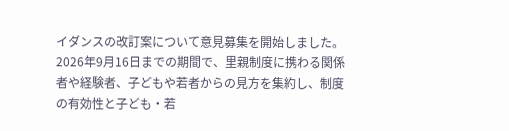イダンスの改訂案について意見募集を開始しました。2026年9月16日までの期間で、里親制度に携わる関係者や経験者、子どもや若者からの見方を集約し、制度の有効性と子ども・若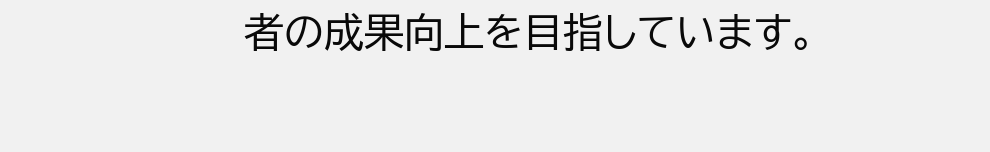者の成果向上を目指しています。